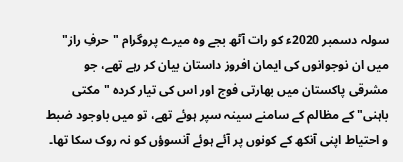سولہ دسمبر 2020ء کو رات آٹھ بجے وہ میرے پروگرام "حرفِ راز" میں ان نوجوانوں کی ایمان افروز داستان بیان کر رہے تھے، جو مشرقی پاکستان میں بھارتی فوج اور اس کی تیار کردہ "مکتی باہنی" کے مظالم کے سامنے سینہ سپر ہوئے تھے، تو میں باوجود ضبط و احتیاط اپنی آنکھ کے کونوں پر آئے ہوئے آنسوؤں کو نہ روک سکا تھا۔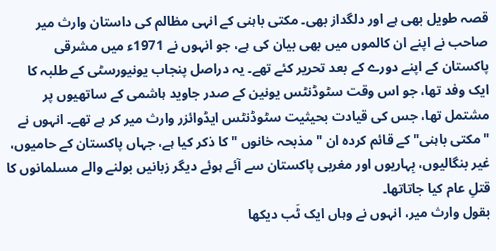قصہ طویل بھی ہے اور دلگداز بھی۔ مکتی باہنی کے انہی مظالم کی داستان وارث میر صاحب نے اپنے ان کالموں میں بھی بیان کی ہے، جو انہوں نے 1971ء میں مشرقی پاکستان کے اپنے دورے کے بعد تحریر کئے تھے۔ یہ دراصل پنجاب یونیورسٹی کے طلبہ کا ایک وفد تھا، جو اس وقت سٹوڈنٹس یونین کے صدر جاوید ہاشمی کے ساتھیوں پر مشتمل تھا، جس کی قیادت بحیثیت سٹوڈنٹس ایڈوائزر وارث میر کر ہے تھے۔ انہوں نے "مکتی باہنی" کے قائم کردہ ان "مذبحہ خانوں " کا ذکر کیا ہے، جہاں پاکستان کے حامیوں، غیر بنگالیوں، بِہاریوں اور مغربی پاکستان سے آئے ہوئے دیگر زبانیں بولنے والے مسلمانوں کا قتلِ عام کیا جاتاتھا۔
بقول وارث میر، انہوں نے وہاں ایک ٹَب دیکھا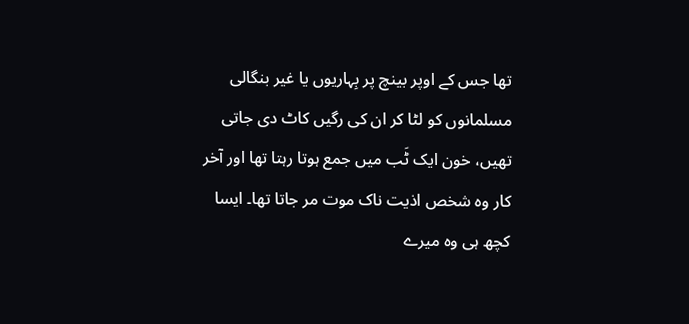تھا جس کے اوپر بینچ پر بِہاریوں یا غیر بنگالی مسلمانوں کو لٹا کر ان کی رگیں کاٹ دی جاتی تھیں، خون ایک ٹَب میں جمع ہوتا رہتا تھا اور آخر کار وہ شخص اذیت ناک موت مر جاتا تھا۔ ایسا کچھ ہی وہ میرے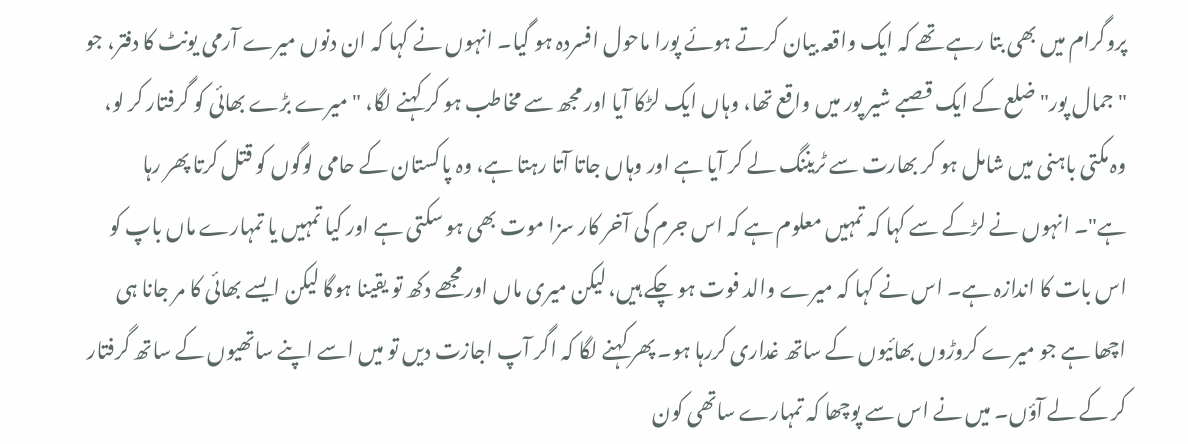پروگرام میں بھی بتا رہے تھے کہ ایک واقعہ بیان کرتے ہوئے پورا ماحول افسردہ ہو گیا۔ انہوں نے کہا کہ ان دنوں میرے آرمی یونٹ کا دفتر، جو "جمال پور" ضلع کے ایک قصبے شیر پور میں واقع تھا، وہاں ایک لڑکا آیا اور مجھ سے مخاطب ہو کر کہنے لگا، "میرے بڑے بھائی کو گرفتار کر لو، وہ مکتی باہنی میں شامل ہو کر بھارت سے ٹریننگ لے کر آیا ہے اور وہاں جاتا آتا رہتا ہے، وہ پاکستان کے حامی لوگوں کو قتل کرتا پھر رہا ہے"۔ انہوں نے لڑکے سے کہا کہ تمہیں معلوم ہے کہ اس جرم کی آخر کار سزا موت بھی ہو سکتی ہے اور کیا تمہیں یا تمہارے ماں باپ کو اس بات کا اندازہ ہے۔ اس نے کہا کہ میرے والد فوت ہو چکے ہیں، لیکن میری ماں اور مجھے دکھ تو یقینا ہوگا لیکن ایسے بھائی کا مر جانا ہی اچھا ہے جو میرے کروڑوں بھائیوں کے ساتھ غداری کررہا ہو۔ پھر کہنے لگا کہ اگر آپ اجازت دیں تو میں اسے اپنے ساتھیوں کے ساتھ گرفتار کر کے لے آؤں۔ میں نے اس سے پوچھا کہ تمہارے ساتھی کون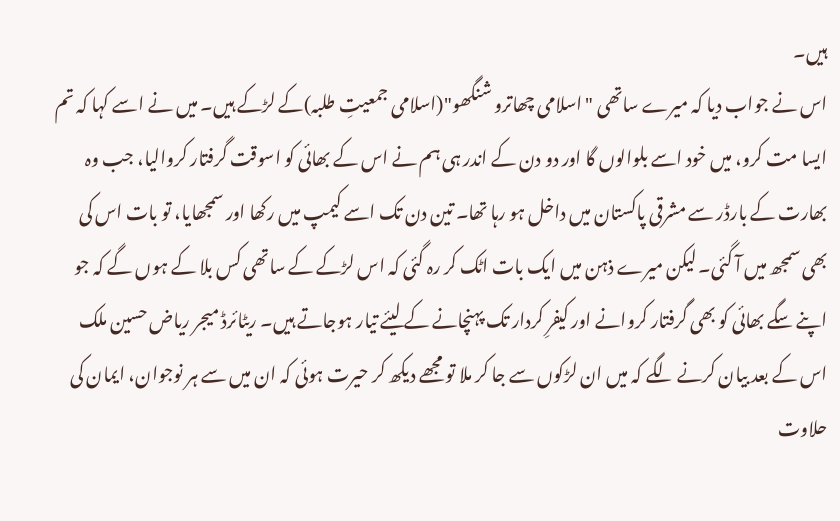ہیں۔
اس نے جواب دیا کہ میرے ساتھی "اسلامی چھاترو شنگھو"(اسلامی جمعیتِ طلبہ)کے لڑکے ہیں۔ میں نے اسے کہا کہ تم ایسا مت کرو، میں خود اسے بلوالوں گا اور دو دن کے اندر ہی ہم نے اس کے بھائی کو اسوقت گرفتار کروالیا، جب وہ بھارت کے بارڈر سے مشرقی پاکستان میں داخل ہو رہا تھا۔ تین دن تک اسے کیمپ میں رکھا اور سمجھایا، تو بات اس کی بھی سمجھ میں آ گئی۔ لیکن میرے ذہن میں ایک بات اٹک کر رہ گئی کہ اس لڑکے کے ساتھی کس بلا کے ہوں گے کہ جو اپنے سگے بھائی کو بھی گرفتار کروانے اور کیفرِ کردار تک پہنچانے کے لیئے تیار ہوجاتے ہیں۔ ریٹائرڈ میجر ریاض حسین ملک اس کے بعد بیان کرنے لگے کہ میں ان لڑکوں سے جا کر ملا تو مجھے دیکھ کر حیرت ہوئی کہ ان میں سے ہر نوجوان، ایمان کی حلاوت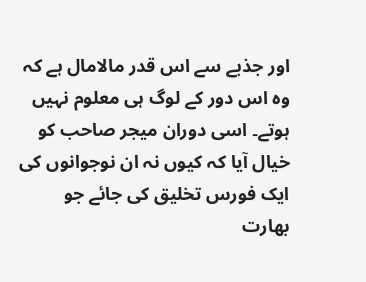اور جذبے سے اس قدر مالامال ہے کہ وہ اس دور کے لوگ ہی معلوم نہیں ہوتے۔ اسی دوران میجر صاحب کو خیال آیا کہ کیوں نہ ان نوجوانوں کی ایک فورس تخلیق کی جائے جو بھارت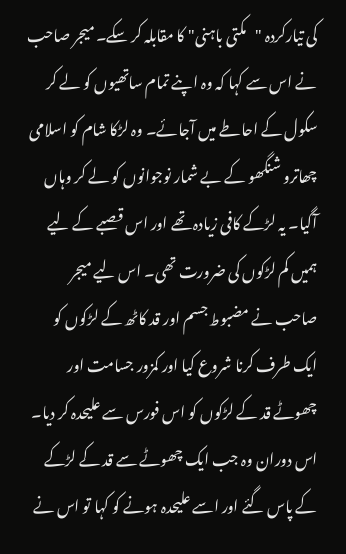کی تیارکردہ "مکتی باہنی" کا مقابلہ کر سکے۔ میجر صاحب نے اس سے کہا کہ وہ اپنے تمام ساتھیوں کو لے کر سکول کے احاطے میں آجائے۔ وہ لڑکا شام کو اسلامی چھاترو شنگھو کے بے شمار نوجوانوں کو لے کر وہاں آگیا۔ یہ لڑکے کافی زیادہ تھے اور اس قصبے کے لیے ہمیں کم لڑکوں کی ضرورت تھی۔ اس لیے میجر صاحب نے مضبوط جسم اور قد کاٹھ کے لڑکوں کو ایک طرف کرنا شروع کیا اور کمزور جسامت اور چھوٹے قد کے لڑکوں کو اس فورس سے علیحدہ کر دیا۔ اس دوران وہ جب ایک چھوٹے سے قد کے لڑکے کے پاس گئے اور اسے علیحدہ ہونے کو کہا تو اس نے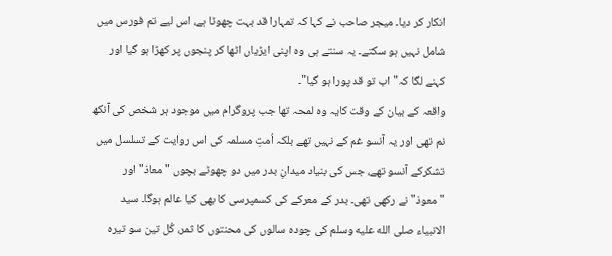انکار کر دیا۔ میجر صاحب نے کہا کہ تمہارا قد بہت چھوٹا ہے، اس لیے تم فورس میں شامل نہیں ہو سکتے۔ یہ سنتے ہی وہ اپنی ایڑیاں اٹھا کر پنجوں پر کھڑا ہو گیا اور کہنے لگا کہ" اب تو قد پورا ہو گیا"۔
واقعہ کے بیان کے وقت کایہ وہ لمحہ تھا جب پروگرام میں موجود ہر شخص کی آنکھ نم تھی اور یہ آنسو غم کے نہیں تھے بلکہ اُمتِ مسلمہ کی اس روایت کے تسلسل میں تشکرکے آنسو تھے، جس کی بنیاد میدانِ بدر میں دو چھوٹے بچوں "معاذ" اور "معوذ" نے رکھی تھی۔ بدر کے معرکے کی کسمپرسی کا بھی کیا عالم ہوگا۔ سید الانبیاء صلى الله عليه وسلم کی چودہ سالوں کی محنتوں کا ثمر، کُل تین سو تیرہ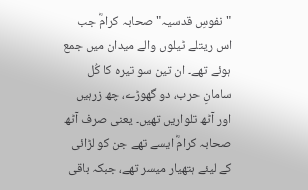"نفوسِ قدسیہ" صحابہ کرامؓ جب اس ریتلے ٹیلوں والے میدان میں جمع ہوئے تھے۔ ان تین سو تیرہ کا کُل سامانِ حرب، دو گھوڑے، چھ زرہیں اور آٹھ تلواریں تھیں۔ یعنی صرف آٹھ صحابہ کرامؓ ایسے تھے جن کو لڑائی کے لیئے ہتھیار میسر تھے، جبکہ باقی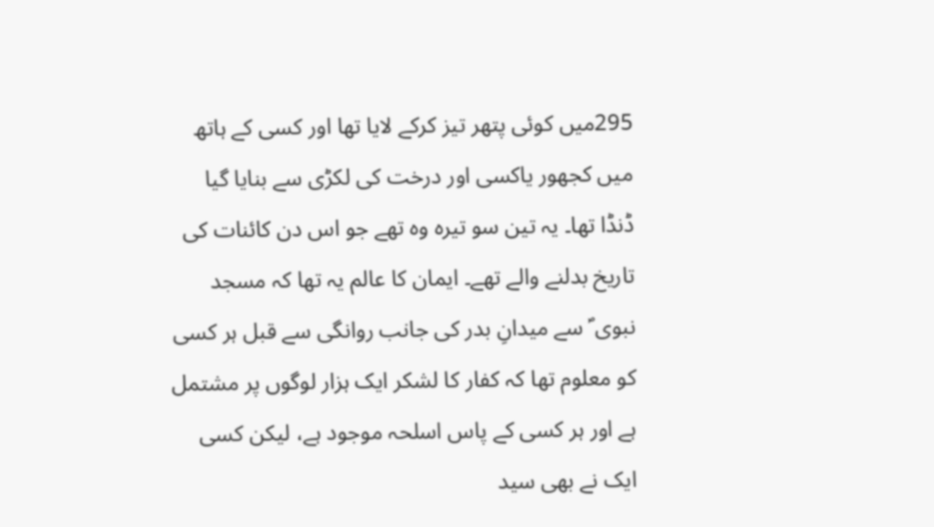295میں کوئی پتھر تیز کرکے لایا تھا اور کسی کے ہاتھ میں کجھور یاکسی اور درخت کی لکڑی سے بنایا گیا ڈنڈا تھا۔ یہ تین سو تیرہ وہ تھے جو اس دن کائنات کی تاریخ بدلنے والے تھے۔ ایمان کا عالم یہ تھا کہ مسجد نبوی ؐ سے میدانِ بدر کی جانب روانگی سے قبل ہر کسی کو معلوم تھا کہ کفار کا لشکر ایک ہزار لوگوں پر مشتمل ہے اور ہر کسی کے پاس اسلحہ موجود ہے، لیکن کسی ایک نے بھی سید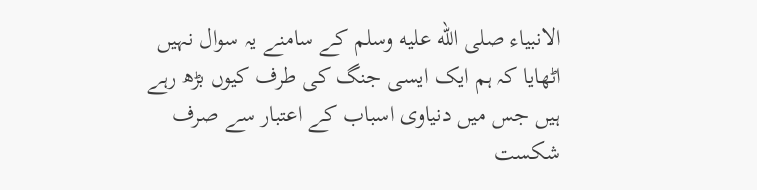الانبیاء صلى الله عليه وسلم کے سامنے یہ سوال نہیں اٹھایا کہ ہم ایک ایسی جنگ کی طرف کیوں بڑھ رہے ہیں جس میں دنیاوی اسباب کے اعتبار سے صرف شکست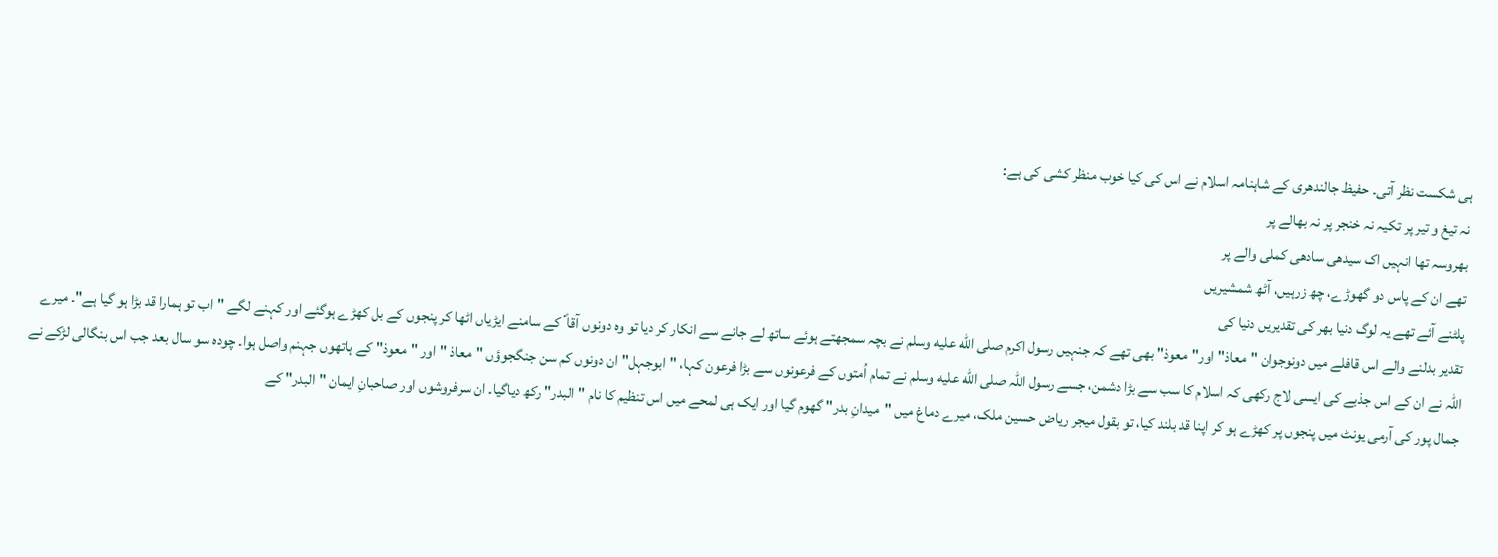ہی شکست نظر آتی۔ حفیظ جالندھری کے شاہنامہ اسلام نے اس کی کیا خوب منظر کشی کی ہے:
نہ تیغ و تیر پر تکیہ نہ خنجر پر نہ بھالے پر
بھروسہ تھا انہیں اک سیدھی سادھی کملی والے پر
تھے ان کے پاس دو گھوڑے، چھ زرہیں، آٹھ شمشیریں
پلٹنے آئے تھے یہ لوگ دنیا بھر کی تقدیریں دنیا کی
تقدیر بدلنے والے اس قافلے میں دونوجوان "معاذ" اور"معوذ" بھی تھے کہ جنہیں رسول اکرم صلى الله عليه وسلم نے بچہ سمجھتے ہوئے ساتھ لے جانے سے انکار کر دیا تو وہ دونوں آقا ؐ کے سامنے ایڑیاں اٹھا کر پنجوں کے بل کھڑے ہوگئے اور کہنے لگے "اب تو ہمارا قد بڑا ہو گیا ہے"۔ میرے اللہ نے ان کے اس جذبے کی ایسی لاج رکھی کہ اسلام کا سب سے بڑا دشمن، جسے رسول اللہ صلى الله عليه وسلم نے تمام اُمتوں کے فرعونوں سے بڑا فرعون کہا، "ابوجہل" ان دونوں کم سن جنگجوؤں "معاذ " اور "معوذ" کے ہاتھوں جہنم واصل ہوا۔ چودہ سو سال بعد جب اس بنگالی لڑکے نے جمال پور کی آرمی یونٹ میں پنجوں پر کھڑے ہو کر اپنا قد بلند کیا، تو بقول میجر ریاض حسین ملک، میرے دماغ میں "میدانِ بدر" گھوم گیا اور ایک ہی لمحے میں اس تنظیم کا نام "البدر" رکھ دیاگیا۔ ان سرفروشوں اور صاحبانِ ایمان "البدر" کے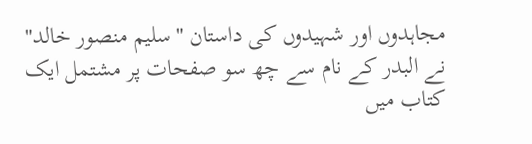مجاہدوں اور شہیدوں کی داستان "سلیم منصور خالد" نے البدر کے نام سے چھ سو صفحات پر مشتمل ایک کتاب میں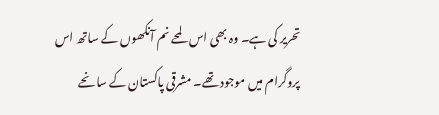تحریر کی ہے۔ وہ بھی اس لمحے نم آنکھوں کے ساتھ اس پروگرام میں موجود تھے۔ مشرقی پاکستان کے سانحے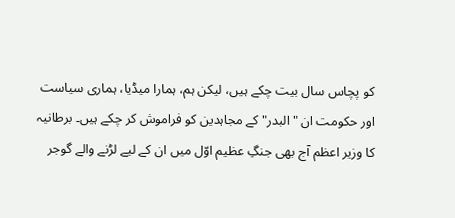کو پچاس سال بیت چکے ہیں، لیکن ہم، ہمارا میڈیا، ہماری سیاست اور حکومت ان "البدر" کے مجاہدین کو فراموش کر چکے ہیں۔ برطانیہ کا وزیر اعظم آج بھی جنگِ عظیم اوّل میں ان کے لیے لڑنے والے گوجر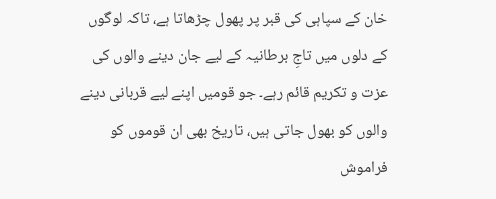خان کے سپاہی کی قبر پر پھول چڑھاتا ہے، تاکہ لوگوں کے دلوں میں تاجِ برطانیہ کے لیے جان دینے والوں کی عزت و تکریم قائم رہے۔ جو قومیں اپنے لیے قربانی دینے والوں کو بھول جاتی ہیں، تاریخ بھی ان قوموں کو فراموش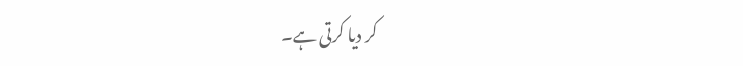کر دیا کرتی ہے۔